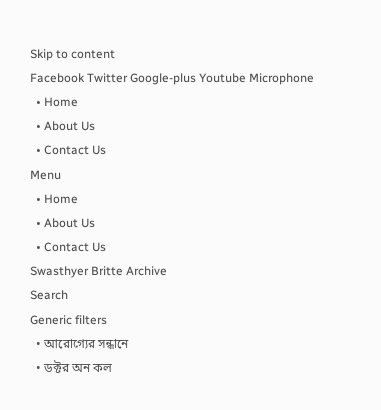Skip to content
Facebook Twitter Google-plus Youtube Microphone
  • Home
  • About Us
  • Contact Us
Menu
  • Home
  • About Us
  • Contact Us
Swasthyer Britte Archive
Search
Generic filters
  • আরোগ্যের সন্ধানে
  • ডক্টর অন কল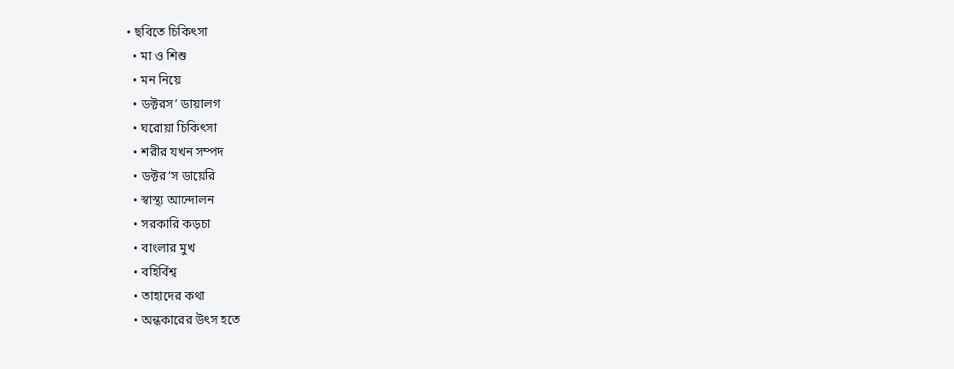• ছবিতে চিকিৎসা
  • মা ও শিশু
  • মন নিয়ে
  • ডক্টরস’ ডায়ালগ
  • ঘরোয়া চিকিৎসা
  • শরীর যখন সম্পদ
  • ডক্টর’স ডায়েরি
  • স্বাস্থ্য আন্দোলন
  • সরকারি কড়চা
  • বাংলার মুখ
  • বহির্বিশ্ব
  • তাহাদের কথা
  • অন্ধকারের উৎস হতে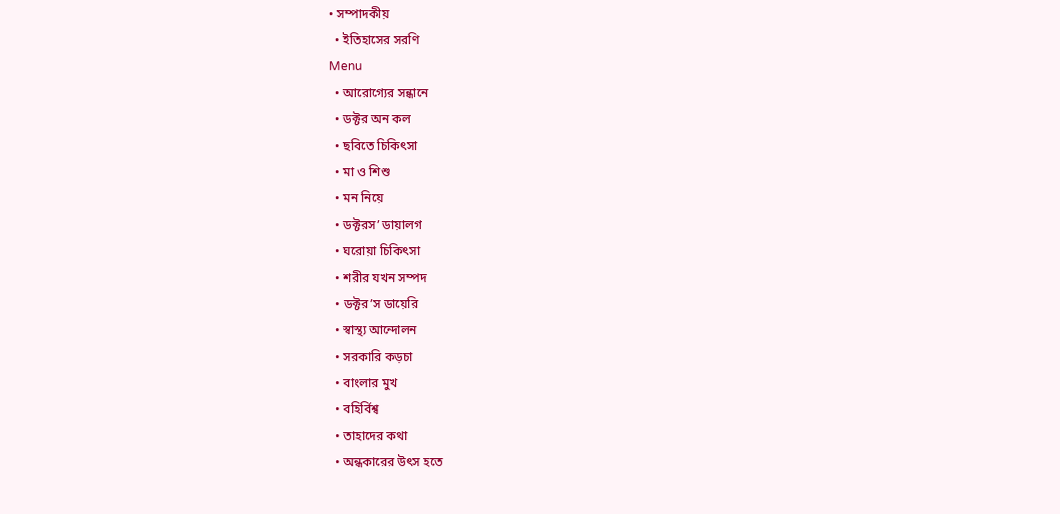• সম্পাদকীয়
  • ইতিহাসের সরণি
Menu
  • আরোগ্যের সন্ধানে
  • ডক্টর অন কল
  • ছবিতে চিকিৎসা
  • মা ও শিশু
  • মন নিয়ে
  • ডক্টরস’ ডায়ালগ
  • ঘরোয়া চিকিৎসা
  • শরীর যখন সম্পদ
  • ডক্টর’স ডায়েরি
  • স্বাস্থ্য আন্দোলন
  • সরকারি কড়চা
  • বাংলার মুখ
  • বহির্বিশ্ব
  • তাহাদের কথা
  • অন্ধকারের উৎস হতে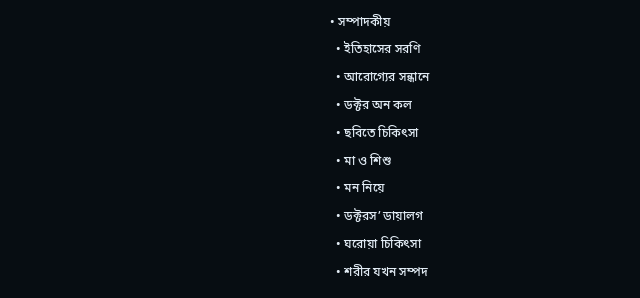• সম্পাদকীয়
  • ইতিহাসের সরণি
  • আরোগ্যের সন্ধানে
  • ডক্টর অন কল
  • ছবিতে চিকিৎসা
  • মা ও শিশু
  • মন নিয়ে
  • ডক্টরস’ ডায়ালগ
  • ঘরোয়া চিকিৎসা
  • শরীর যখন সম্পদ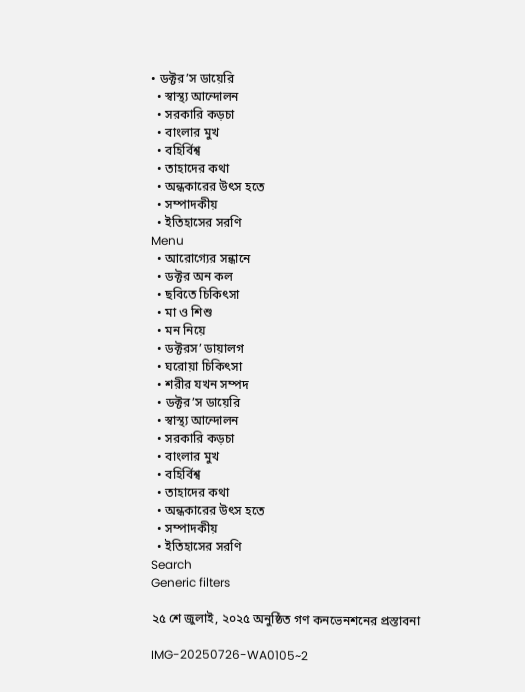• ডক্টর’স ডায়েরি
  • স্বাস্থ্য আন্দোলন
  • সরকারি কড়চা
  • বাংলার মুখ
  • বহির্বিশ্ব
  • তাহাদের কথা
  • অন্ধকারের উৎস হতে
  • সম্পাদকীয়
  • ইতিহাসের সরণি
Menu
  • আরোগ্যের সন্ধানে
  • ডক্টর অন কল
  • ছবিতে চিকিৎসা
  • মা ও শিশু
  • মন নিয়ে
  • ডক্টরস’ ডায়ালগ
  • ঘরোয়া চিকিৎসা
  • শরীর যখন সম্পদ
  • ডক্টর’স ডায়েরি
  • স্বাস্থ্য আন্দোলন
  • সরকারি কড়চা
  • বাংলার মুখ
  • বহির্বিশ্ব
  • তাহাদের কথা
  • অন্ধকারের উৎস হতে
  • সম্পাদকীয়
  • ইতিহাসের সরণি
Search
Generic filters

২৫ শে জুলাই, ২০২৫ অনুষ্ঠিত গণ কনভেনশনের প্রস্তাবনা

IMG-20250726-WA0105~2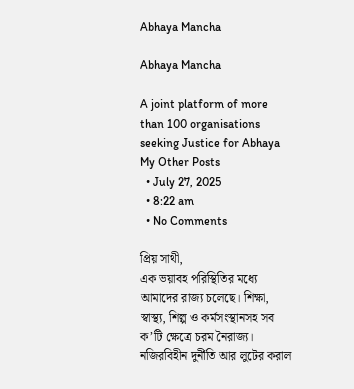Abhaya Mancha

Abhaya Mancha

A joint platform of more than 100 organisations seeking Justice for Abhaya
My Other Posts
  • July 27, 2025
  • 8:22 am
  • No Comments

প্রিয় সাথী,
এক ভয়াবহ পরিস্থিতির মধ্যে আমাদের রাজ্য চলেছে। শিক্ষা, স্বাস্থ্য, শিল্প ও কর্মসংস্থানসহ সব ক’টি ক্ষেত্রে চরম নৈরাজ্য। নজিরবিহীন দুর্নীতি আর লুটের করাল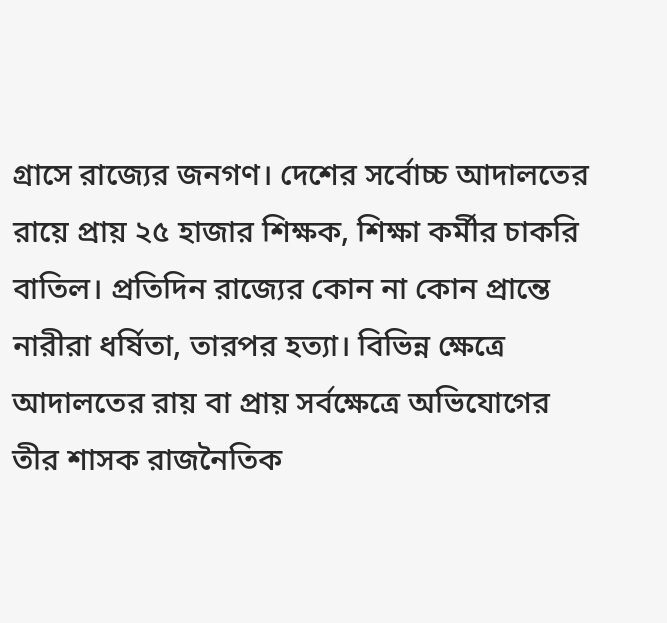গ্রাসে রাজ্যের জনগণ। দেশের সর্বোচ্চ আদালতের রায়ে প্রায় ২৫ হাজার শিক্ষক, শিক্ষা কর্মীর চাকরি বাতিল। প্রতিদিন রাজ্যের কোন না কোন প্রান্তে নারীরা ধর্ষিতা, তারপর হত্যা। বিভিন্ন ক্ষেত্রে আদালতের রায় বা প্রায় সর্বক্ষেত্রে অভিযোগের তীর শাসক রাজনৈতিক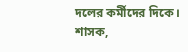দলের কর্মীদের দিকে। শাসক,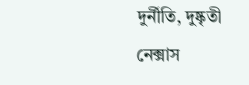দুর্নীতি, দুষ্কৃতী নেক্সাস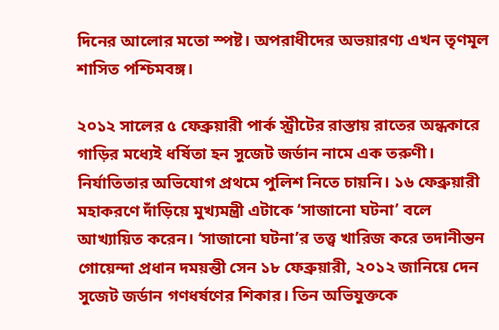দিনের আলোর মতো স্পষ্ট। অপরাধীদের অভয়ারণ্য এখন তৃণমূল শাসিত পশ্চিমবঙ্গ।

২০১২ সালের ৫ ফেব্রুয়ারী পার্ক স্ট্রীটের রাস্তায় রাতের অন্ধকারে গাড়ির মধ্যেই ধর্ষিতা হন সুজেট জর্ডান নামে এক তরুণী। নির্যাতিতার অভিযোগ প্রথমে পুলিশ নিতে চায়নি। ১৬ ফেব্রুয়ারী মহাকরণে দাঁড়িয়ে মুখ্যমন্ত্রী এটাকে ‘সাজানো ঘটনা’ বলে আখ্যায়িত করেন। ‘সাজানো ঘটনা’র তত্ত্ব খারিজ করে তদানীন্তন গোয়েন্দা প্রধান দময়ন্তী সেন ১৮ ফেব্রুয়ারী, ২০১২ জানিয়ে দেন সুজেট জর্ডান গণধর্ষণের শিকার। তিন অভিযুক্তকে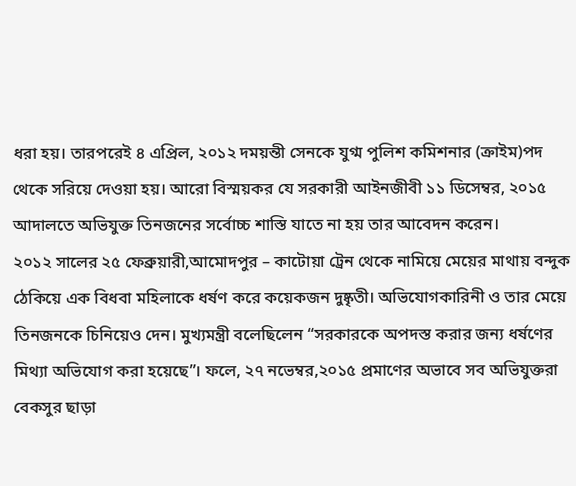ধরা হয়। তারপরেই ৪ এপ্রিল, ২০১২ দময়ন্তী সেনকে যুগ্ম পুলিশ কমিশনার (ক্রাইম)পদ থেকে সরিয়ে দেওয়া হয়। আরো বিস্ময়কর যে সরকারী আইনজীবী ১১ ডিসেম্বর, ২০১৫ আদালতে অভিযুক্ত তিনজনের সর্বোচ্চ শাস্তি যাতে না হয় তার আবেদন করেন।
২০১২ সালের ২৫ ফেব্রুয়ারী,আমোদপুর – কাটোয়া ট্রেন থেকে নামিয়ে মেয়ের মাথায় বন্দুক ঠেকিয়ে এক বিধবা মহিলাকে ধর্ষণ করে কয়েকজন দুষ্কৃতী। অভিযোগকারিনী ও তার মেয়ে তিনজনকে চিনিয়েও দেন। মুখ্যমন্ত্রী বলেছিলেন “সরকারকে অপদস্ত করার জন্য ধর্ষণের মিথ্যা অভিযোগ করা হয়েছে”। ফলে, ২৭ নভেম্বর,২০১৫ প্রমাণের অভাবে সব অভিযুক্তরা বেকসুর ছাড়া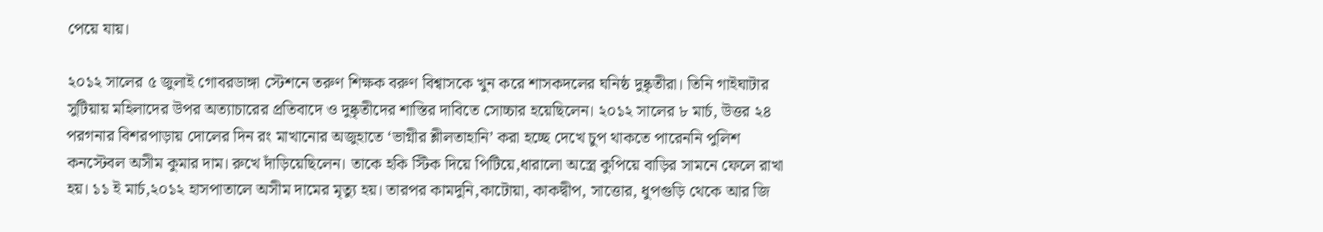পেয়ে যায়।

২০১২ সালের ৫ জুলাই গোবরডাঙ্গা স্টেশনে তরুণ শিক্ষক বরুণ বিশ্বাসকে খুন করে শাসকদলের ঘনিষ্ঠ দুষ্কৃতীরা। তিনি গাইঘাটার সুটিয়ায় মহিলাদের উপর অত্যাচারের প্রতিবাদে ও দুষ্কৃতীদের শাস্তির দাবিতে সোচ্চার হয়েছিলেন। ২০১২ সালের ৮ মার্চ, উত্তর ২৪ পরগনার বিশরপাড়ায় দোলের দিন রং মাখানোর অজুহাতে ‘ভাগ্নীর শ্লীলতাহানি’ করা হচ্ছে দেখে চুপ থাকতে পারেননি পুলিশ কনস্টেবল অসীম কুমার দাম। রুখে দাঁড়িয়েছিলেন। তাকে হকি স্টিক দিয়ে পিটিয়ে,ধারালো অস্ত্রে কুপিয়ে বাড়ির সামনে ফেলে রাখা হয়। ১১ ই মার্চ,২০১২ হাসপাতালে অসীম দামের মৃত্যু হয়। তারপর কামদুনি,কাটোয়া, কাকদ্বীপ, সাত্তোর, ধুপগুড়ি থেকে আর জি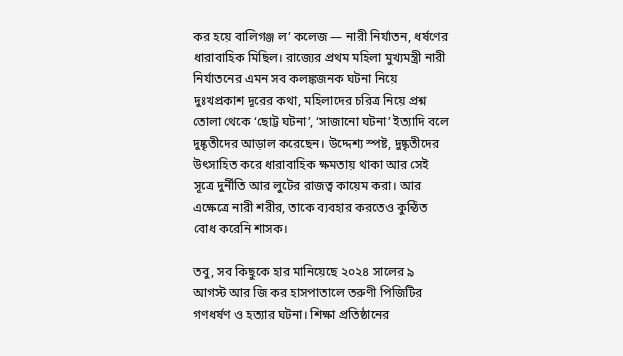কর হয়ে বালিগঞ্জ ল’ কলেজ — নারী নির্যাতন, ধর্ষণের ধারাবাহিক মিছিল। রাজ্যের প্রথম মহিলা মুখ্যমন্ত্রী নারী নির্যাতনের এমন সব কলঙ্কজনক ঘটনা নিয়ে দুঃখপ্রকাশ দূরের কথা, মহিলাদের চরিত্র নিয়ে প্রশ্ন তোলা থেকে ‘ছোট্ট ঘটনা’, ‘সাজানো ঘটনা’ ইত্যাদি বলে দুষ্কৃতীদের আড়াল করেছেন। উদ্দেশ্য স্পষ্ট, দুষ্কৃতীদের উৎসাহিত করে ধারাবাহিক ক্ষমতায় থাকা আর সেই সূত্রে দুর্নীতি আর লুটের রাজত্ব কায়েম করা। আর এক্ষেত্রে নারী শরীর, তাকে ব্যবহার করতেও কুন্ঠিত বোধ করেনি শাসক।

তবু, সব কিছুকে হার মানিয়েছে ২০২৪ সালের ৯ আগস্ট আর জি কর হাসপাতালে তরুণী পিজিটির গণধর্ষণ ও হত্যার ঘটনা। শিক্ষা প্রতিষ্ঠানের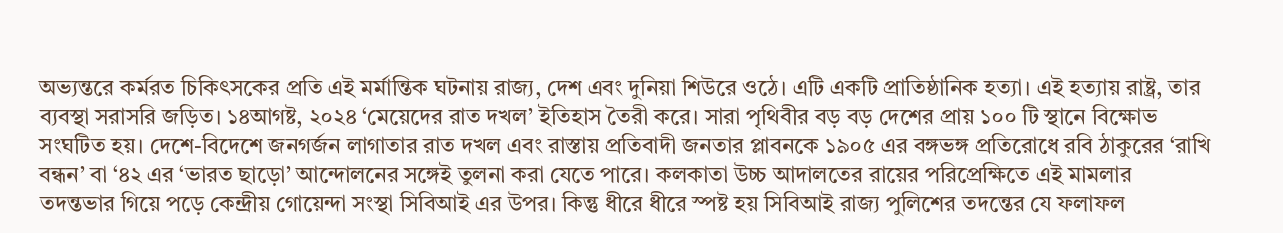অভ্যন্তরে কর্মরত চিকিৎসকের প্রতি এই মর্মান্তিক ঘটনায় রাজ্য, দেশ এবং দুনিয়া শিউরে ওঠে। এটি একটি প্রাতিষ্ঠানিক হত্যা। এই হত্যায় রাষ্ট্র, তার ব্যবস্থা সরাসরি জড়িত। ১৪আগষ্ট, ২০২৪ ‘মেয়েদের রাত দখল’ ইতিহাস তৈরী করে। সারা পৃথিবীর বড় বড় দেশের প্রায় ১০০ টি স্থানে বিক্ষোভ সংঘটিত হয়। দেশে-বিদেশে জনগর্জন লাগাতার রাত দখল এবং রাস্তায় প্রতিবাদী জনতার প্লাবনকে ১৯০৫ এর বঙ্গভঙ্গ প্রতিরোধে রবি ঠাকুরের ‘রাখি বন্ধন’ বা ‘৪২ এর ‘ভারত ছাড়ো’ আন্দোলনের সঙ্গেই তুলনা করা যেতে পারে। কলকাতা উচ্চ আদালতের রায়ের পরিপ্রেক্ষিতে এই মামলার তদন্তভার গিয়ে পড়ে কেন্দ্রীয় গোয়েন্দা সংস্থা সিবিআই এর উপর। কিন্তু ধীরে ধীরে স্পষ্ট হয় সিবিআই রাজ্য পুলিশের তদন্তের যে ফলাফল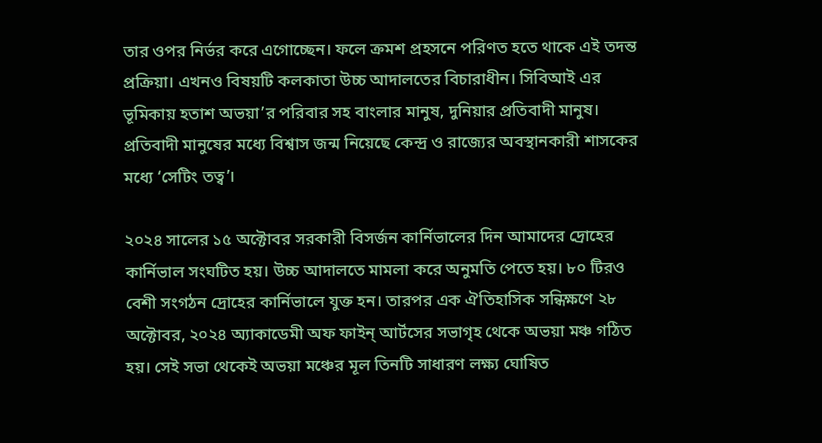তার ওপর নির্ভর করে এগোচ্ছেন। ফলে ক্রমশ প্রহসনে পরিণত হতে থাকে এই তদন্ত প্রক্রিয়া। এখনও বিষয়টি কলকাতা উচ্চ আদালতের বিচারাধীন। সিবিআই এর ভূমিকায় হতাশ অভয়া’র পরিবার সহ বাংলার মানুষ, দুনিয়ার প্রতিবাদী মানুষ। প্রতিবাদী মানুষের মধ্যে বিশ্বাস জন্ম নিয়েছে কেন্দ্র ও রাজ্যের অবস্থানকারী শাসকের মধ্যে ‘সেটিং তত্ব’।

২০২৪ সালের ১৫ অক্টোবর সরকারী বিসর্জন কার্নিভালের দিন আমাদের দ্রোহের কার্নিভাল সংঘটিত হয়। উচ্চ আদালতে মামলা করে অনুমতি পেতে হয়। ৮০ টিরও বেশী সংগঠন দ্রোহের কার্নিভালে যুক্ত হন। তারপর এক ঐতিহাসিক সন্ধিক্ষণে ২৮ অক্টোবর, ২০২৪ অ্যাকাডেমী অফ ফাইন্ আর্টসের সভাগৃহ থেকে অভয়া মঞ্চ গঠিত হয়। সেই সভা থেকেই অভয়া মঞ্চের মূল তিনটি সাধারণ লক্ষ্য ঘোষিত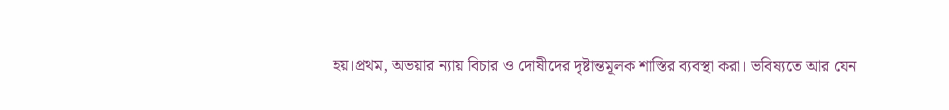হয়।প্রথম, অভয়ার ন্যায় বিচার ও দোষীদের দৃষ্টান্তমূলক শাস্তির ব্যবস্থা করা। ভবিষ্যতে আর যেন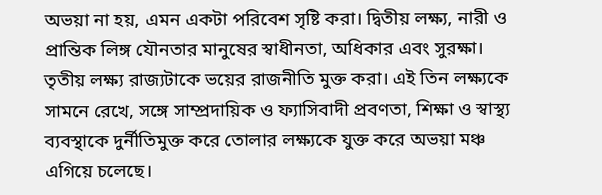অভয়া না হয়, এমন একটা পরিবেশ সৃষ্টি করা। দ্বিতীয় লক্ষ্য, নারী ও প্রান্তিক লিঙ্গ যৌনতার মানুষের স্বাধীনতা, অধিকার এবং সুরক্ষা। তৃতীয় লক্ষ্য রাজ্যটাকে ভয়ের রাজনীতি মুক্ত করা। এই তিন লক্ষ্যকে সামনে রেখে, সঙ্গে সাম্প্রদায়িক ও ফ্যাসিবাদী প্রবণতা, শিক্ষা ও স্বাস্থ্য ব্যবস্থাকে দুর্নীতিমুক্ত করে তোলার লক্ষ্যকে যুক্ত করে অভয়া মঞ্চ এগিয়ে চলেছে।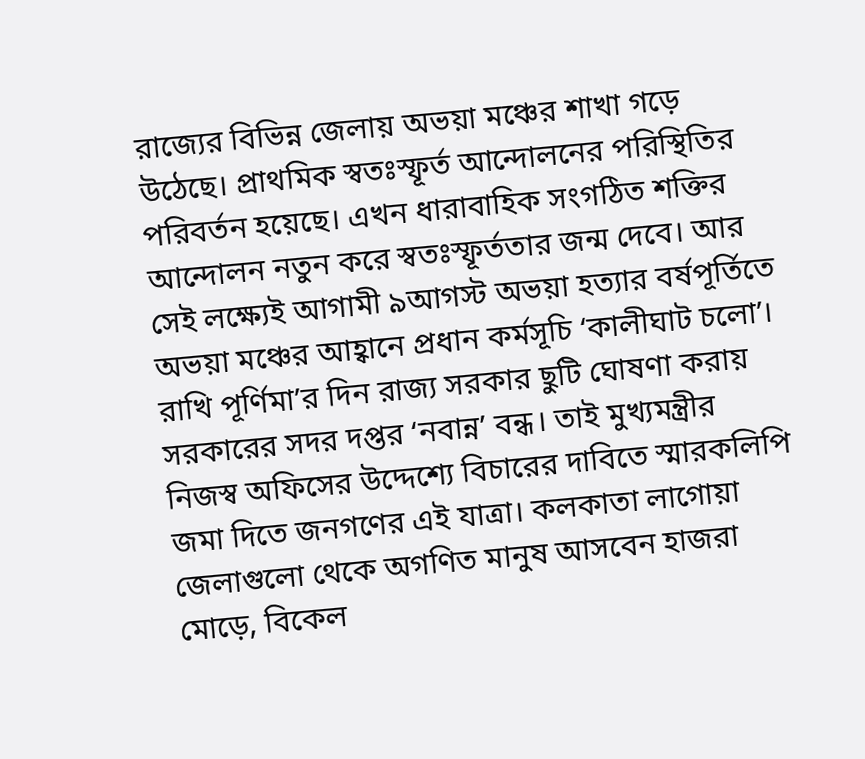রাজ্যের বিভিন্ন জেলায় অভয়া মঞ্চের শাখা গড়ে উঠেছে। প্রাথমিক স্বতঃস্ফূর্ত আন্দোলনের পরিস্থিতির পরিবর্তন হয়েছে। এখন ধারাবাহিক সংগঠিত শক্তির আন্দোলন নতুন করে স্বতঃস্ফূর্ততার জন্ম দেবে। আর সেই লক্ষ্যেই আগামী ৯আগস্ট অভয়া হত্যার বর্ষপূর্তিতে অভয়া মঞ্চের আহ্বানে প্রধান কর্মসূচি ‘কালীঘাট চলো’। রাখি পূর্ণিমা’র দিন রাজ্য সরকার ছুটি ঘোষণা করায় সরকারের সদর দপ্তর ‘নবান্ন’ বন্ধ। তাই মুখ্যমন্ত্রীর নিজস্ব অফিসের উদ্দেশ্যে বিচারের দাবিতে স্মারকলিপি জমা দিতে জনগণের এই যাত্রা। কলকাতা লাগোয়া জেলাগুলো থেকে অগণিত মানুষ আসবেন হাজরা মোড়ে, বিকেল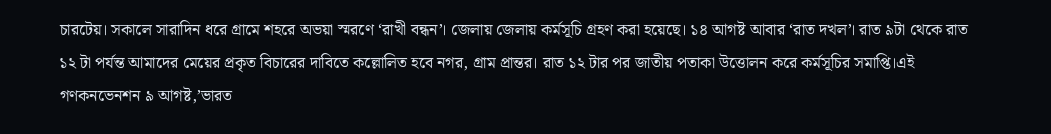চারটেয়। সকালে সারাদিন ধরে গ্রামে শহরে অভয়া স্মরণে ‘রাখী বন্ধন’। জেলায় জেলায় কর্মসূচি গ্রহণ করা হয়েছে। ১৪ আগষ্ট আবার ‘রাত দখল’। রাত ৯টা থেকে রাত ১২ টা পর্যন্ত আমাদের মেয়ের প্রকৃত বিচারের দাবিতে কল্লোলিত হবে নগর, গ্রাম প্রান্তর। রাত ১২ টার পর জাতীয় পতাকা উত্তোলন করে কর্মসূচির সমাপ্তি।এই গণকনভেনশন ৯ আগষ্ট,’ভারত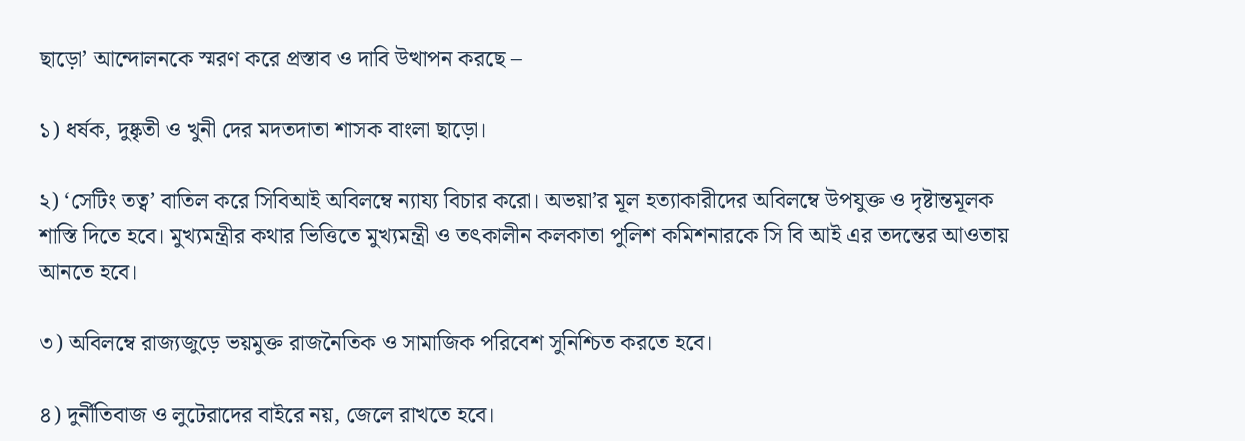ছাড়ো’ আন্দোলনকে স্মরণ করে প্রস্তাব ও দাবি উত্থাপন করছে –

১) ধর্ষক, দুষ্কৃতী ও খুনী দের মদতদাতা শাসক বাংলা ছাড়ো।

২) ‘সেটিং তত্ব’ বাতিল করে সিবিআই অবিলম্বে ন্যায্য বিচার করো। অভয়া’র মূল হত্যাকারীদের অবিলম্বে উপযুক্ত ও দৃষ্টান্তমূলক শাস্তি দিতে হবে। মুখ্যমন্ত্রীর কথার ভিত্তিতে মুখ্যমন্ত্রী ও তৎকালীন কলকাতা পুলিশ কমিশনারকে সি বি আই এর তদন্তের আওতায় আনতে হবে।

৩) অবিলম্বে রাজ্যজুড়ে ভয়মুক্ত রাজনৈতিক ও সামাজিক পরিবেশ সুনিশ্চিত করতে হবে।

৪) দুর্নীতিবাজ ও লুটেরাদের বাইরে নয়, জেলে রাখতে হবে।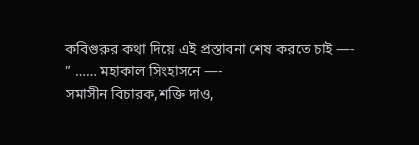কবিগুরুর কথা দিয়ে এই প্রস্তাবনা শেষ করতে চাই —-
” …… মহাকাল সিংহাসনে —-
সমাসীন বিচারক,শক্তি দাও,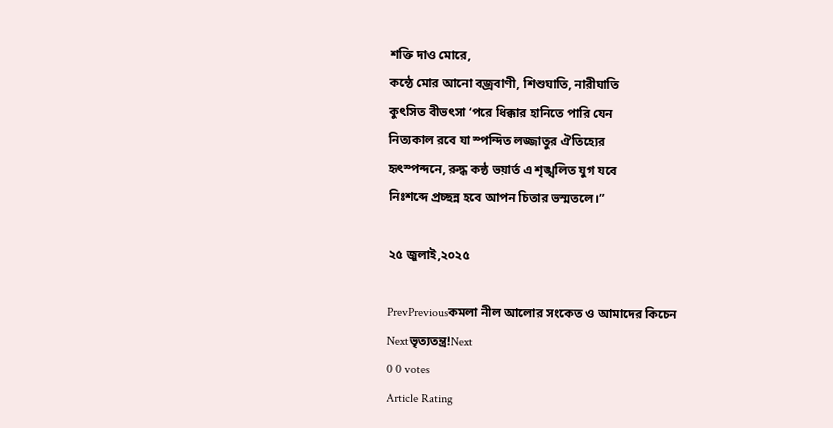শক্তি দাও মোরে,
কন্ঠে মোর আনো বজ্রবাণী, শিশুঘাতি, নারীঘাতি
কুৎসিত বীভৎসা ‘পরে ধিক্কার হানিতে পারি যেন
নিত্যকাল রবে যা স্পন্দিত লজ্জাতুর ঐতিহ্যের
হৃৎস্পন্দনে, রুদ্ধ কন্ঠ ভয়ার্ত এ শৃঙ্খলিত যুগ যবে
নিঃশব্দে প্রচ্ছন্ন হবে আপন চিতার ভস্মতলে।”

২৫ জুলাই,২০২৫

PrevPreviousকমলা নীল আলোর সংকেত ও আমাদের কিচেন
Nextভৃত্যতন্ত্র!Next
0 0 votes
Article Rating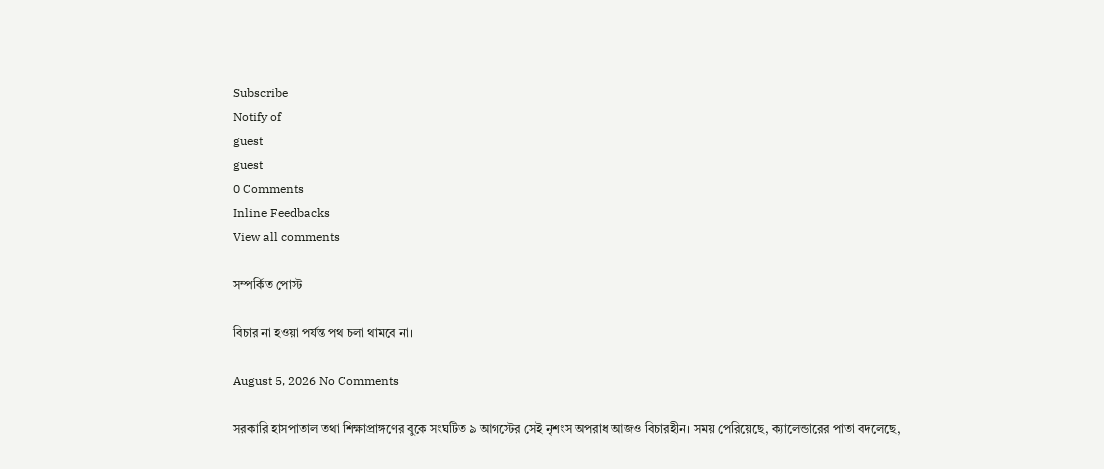Subscribe
Notify of
guest
guest
0 Comments
Inline Feedbacks
View all comments

সম্পর্কিত পোস্ট

বিচার না হওয়া পর্যন্ত পথ চলা থামবে না।

August 5, 2026 No Comments

সরকারি হাসপাতাল তথা শিক্ষাপ্রাঙ্গণের বুকে সংঘটিত ৯ আগস্টের সেই নৃশংস অপরাধ আজও বিচারহীন। সময় পেরিয়েছে, ক্যালেন্ডারের পাতা বদলেছে,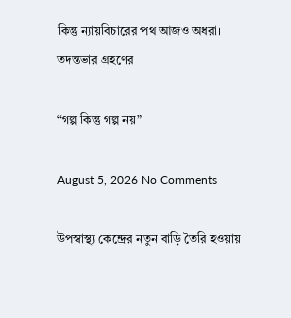কিন্তু ন্যায়বিচারের পথ আজও অধরা। তদন্তভার গ্রহণের

“গল্প কিন্তু গল্প নয়”

August 5, 2026 No Comments

উপস্বাস্থ্য কেন্দ্রের নতুন বাড়ি তৈরি হওয়ায়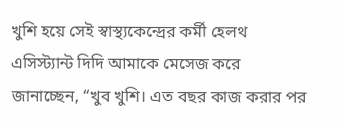খুশি হয়ে সেই স্বাস্থ্যকেন্দ্রের কর্মী হেলথ এসিস্ট্যান্ট দিদি আমাকে মেসেজ করে জানাচ্ছেন, “খুব খুশি। এত বছর কাজ করার পর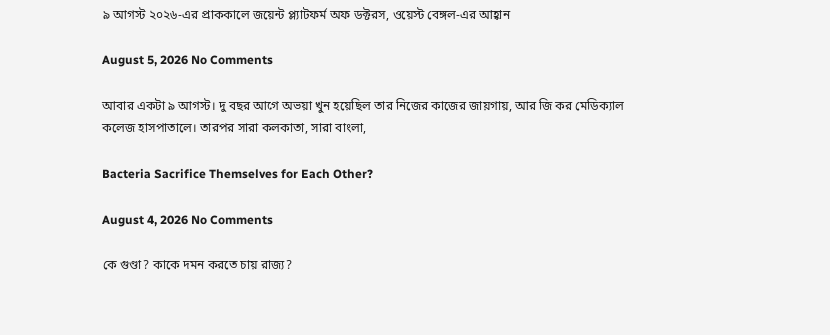৯ আগস্ট ২০২৬-এর প্রাককালে জয়েন্ট প্ল্যাটফর্ম অফ ডক্টরস, ওয়েস্ট বেঙ্গল-এর আহ্বান

August 5, 2026 No Comments

আবার একটা ৯ আগস্ট। দু বছর আগে অভয়া খুন হয়েছিল তার নিজের কাজের জায়গায়, আর জি কর মেডিক্যাল কলেজ হাসপাতালে। তারপর সারা কলকাতা, সারা বাংলা,

Bacteria Sacrifice Themselves for Each Other?

August 4, 2026 No Comments

কে গুণ্ডা? কাকে দমন করতে চায় রাজ্য?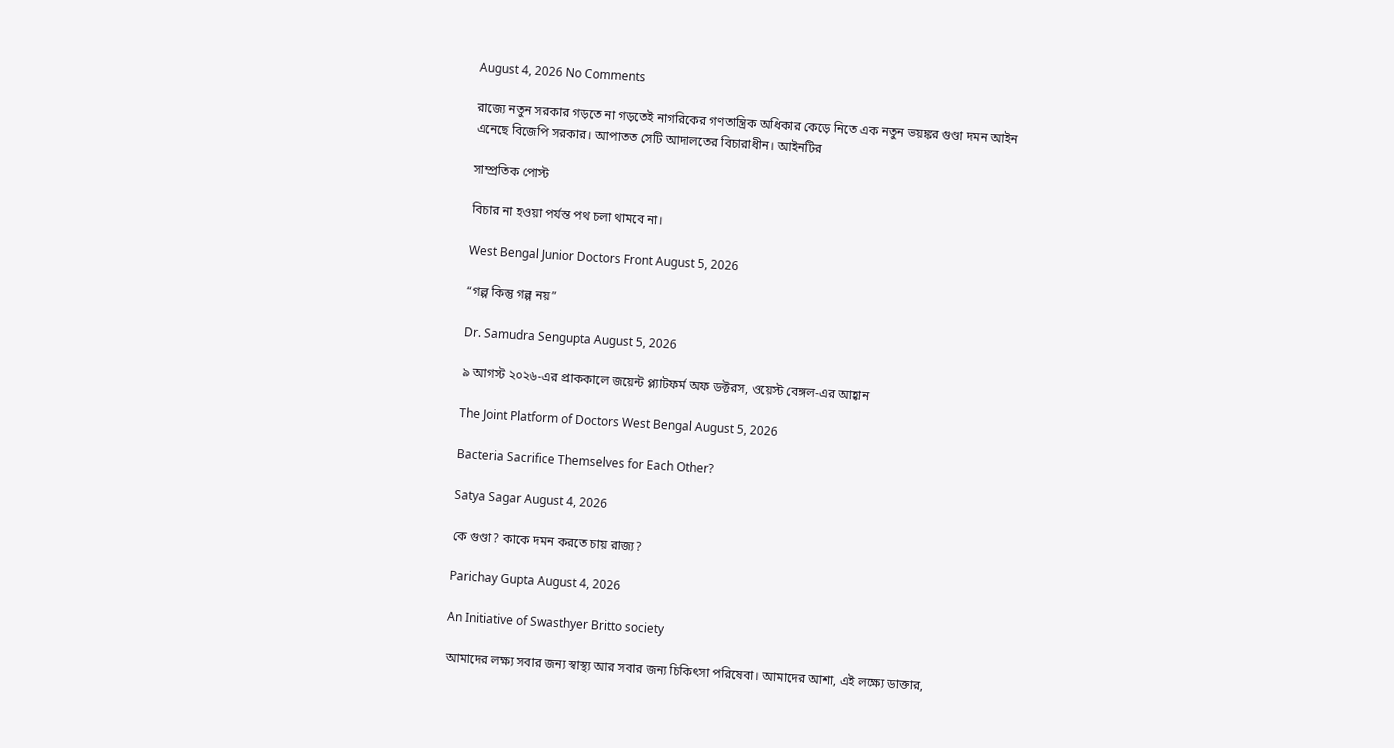August 4, 2026 No Comments

রাজ্যে নতুন সরকার গড়তে না গড়তেই নাগরিকের গণতান্ত্রিক অধিকার কেড়ে নিতে এক নতুন ভয়ঙ্কর গুণ্ডা দমন আইন এনেছে বিজেপি সরকার। আপাতত সেটি আদালতের বিচারাধীন। আইনটির

সাম্প্রতিক পোস্ট

বিচার না হওয়া পর্যন্ত পথ চলা থামবে না।

West Bengal Junior Doctors Front August 5, 2026

“গল্প কিন্তু গল্প নয়”

Dr. Samudra Sengupta August 5, 2026

৯ আগস্ট ২০২৬-এর প্রাককালে জয়েন্ট প্ল্যাটফর্ম অফ ডক্টরস, ওয়েস্ট বেঙ্গল-এর আহ্বান

The Joint Platform of Doctors West Bengal August 5, 2026

Bacteria Sacrifice Themselves for Each Other?

Satya Sagar August 4, 2026

কে গুণ্ডা? কাকে দমন করতে চায় রাজ্য?

Parichay Gupta August 4, 2026

An Initiative of Swasthyer Britto society

আমাদের লক্ষ্য সবার জন্য স্বাস্থ্য আর সবার জন্য চিকিৎসা পরিষেবা। আমাদের আশা, এই লক্ষ্যে ডাক্তার,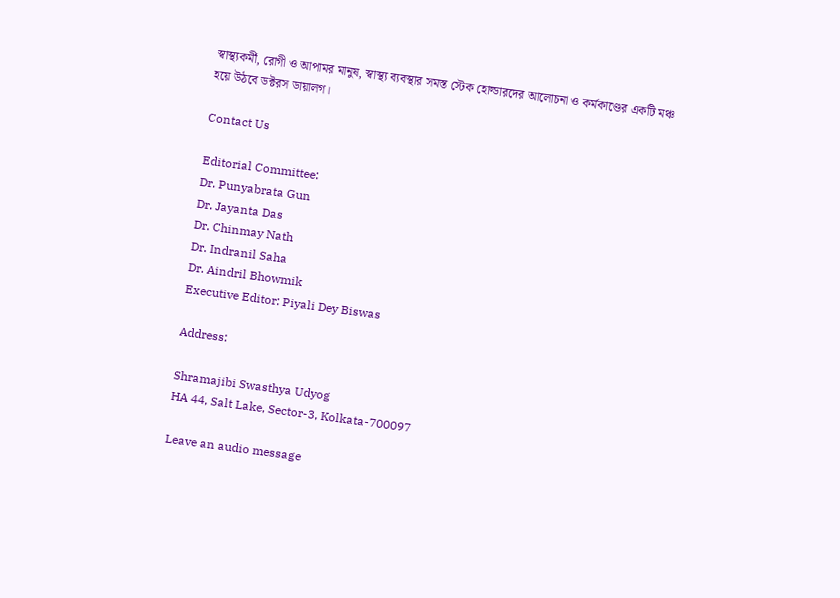স্বাস্থ্যকর্মী, রোগী ও আপামর মানুষ, স্বাস্থ্য ব্যবস্থার সমস্ত স্টেক হোল্ডারদের আলোচনা ও কর্মকাণ্ডের একটি মঞ্চ হয়ে উঠবে ডক্টরস ডায়ালগ।

Contact Us

Editorial Committee:
Dr. Punyabrata Gun
Dr. Jayanta Das
Dr. Chinmay Nath
Dr. Indranil Saha
Dr. Aindril Bhowmik
Executive Editor: Piyali Dey Biswas

Address:

Shramajibi Swasthya Udyog
HA 44, Salt Lake, Sector-3, Kolkata-700097

Leave an audio message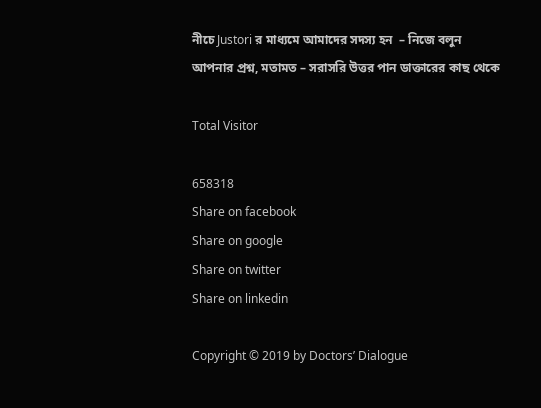নীচে Justori র মাধ্যমে আমাদের সদস্য হন  – নিজে বলুন আপনার প্রশ্ন, মতামত – সরাসরি উত্তর পান ডাক্তারের কাছ থেকে

Total Visitor

658318
Share on facebook
Share on google
Share on twitter
Share on linkedin

Copyright © 2019 by Doctors’ Dialogue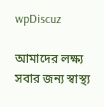wpDiscuz

আমাদের লক্ষ্য সবার জন্য স্বাস্থ্য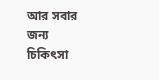আর সবার জন্য চিকিৎসা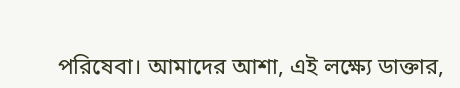পরিষেবা। আমাদের আশা, এই লক্ষ্যে ডাক্তার,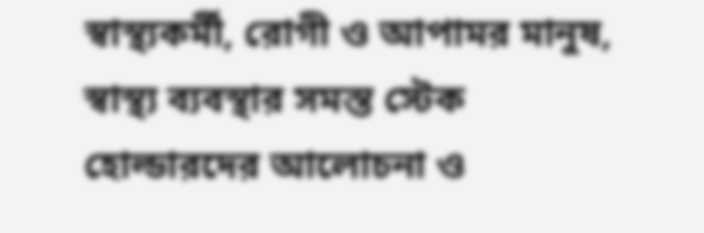স্বাস্থ্যকর্মী, রোগী ও আপামর মানুষ, স্বাস্থ্য ব্যবস্থার সমস্ত স্টেক হোল্ডারদের আলোচনা ও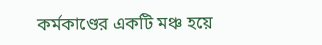কর্মকাণ্ডের একটি মঞ্চ হয়ে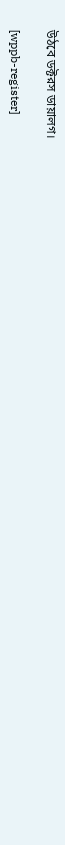উঠবে ডক্টরস ডায়ালগ।

[wppb-register]